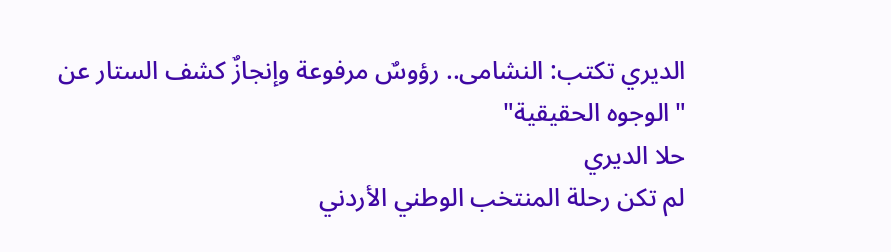الديري تكتب: النشامى.. رؤوسٌ مرفوعة وإنجازٌ كشف الستار عن "الوجوه الحقيقية"
حلا الديري
لم تكن رحلة المنتخب الوطني الأردني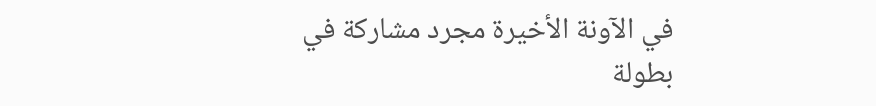في الآونة الأخيرة مجرد مشاركة في بطولة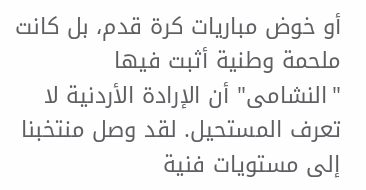أو خوض مباريات كرة قدم، بل كانت ملحمة وطنية أثبت فيها "النشامى" أن الإرادة الأردنية لا تعرف المستحيل. لقد وصل منتخبنا إلى مستويات فنية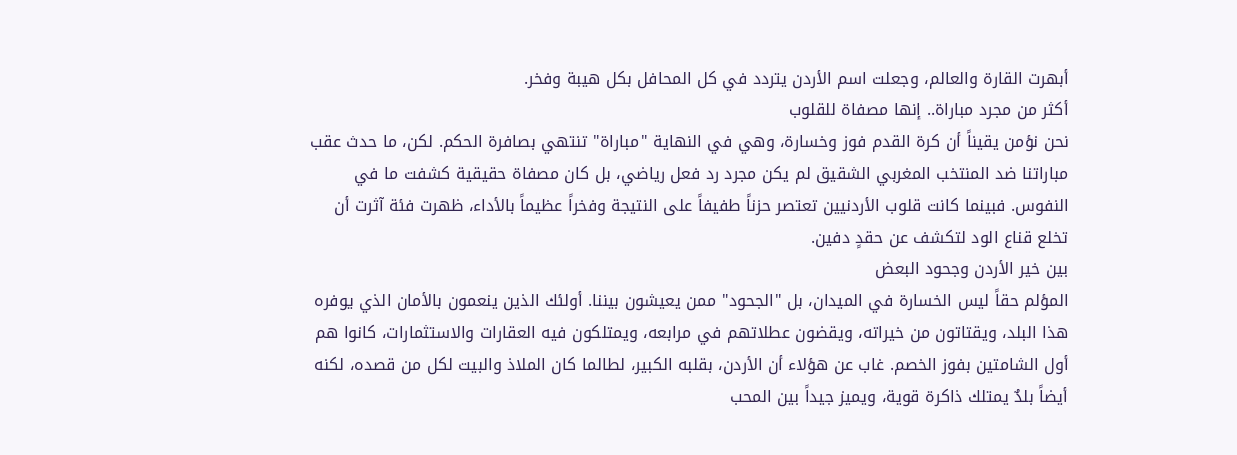أبهرت القارة والعالم، وجعلت اسم الأردن يتردد في كل المحافل بكل هيبة وفخر.
أكثر من مجرد مباراة.. إنها مصفاة للقلوب
نحن نؤمن يقيناً أن كرة القدم فوز وخسارة، وهي في النهاية "مباراة" تنتهي بصافرة الحكم. لكن، ما حدث عقب مباراتنا ضد المنتخب المغربي الشقيق لم يكن مجرد رد فعل رياضي، بل كان مصفاة حقيقية كشفت ما في النفوس. فبينما كانت قلوب الأردنيين تعتصر حزناً طفيفاً على النتيجة وفخراً عظيماً بالأداء، ظهرت فئة آثرت أن تخلع قناع الود لتكشف عن حقدٍ دفين.
بين خير الأردن وجحود البعض
المؤلم حقاً ليس الخسارة في الميدان، بل "الجحود" ممن يعيشون بيننا. أولئك الذين ينعمون بالأمان الذي يوفره هذا البلد، ويقتاتون من خيراته، ويقضون عطلاتهم في مرابعه، ويمتلكون فيه العقارات والاستثمارات، كانوا هم أول الشامتين بفوز الخصم. غاب عن هؤلاء أن الأردن، بقلبه الكبير، لطالما كان الملاذ والبيت لكل من قصده، لكنه أيضاً بلدٌ يمتلك ذاكرة قوية، ويميز جيداً بين المحب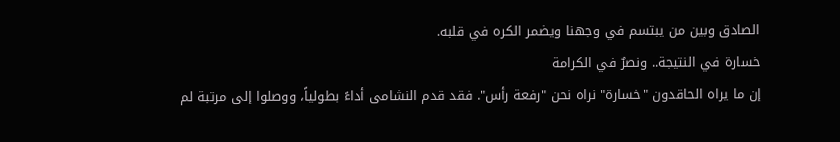الصادق وبين من يبتسم في وجهنا ويضمر الكره في قلبه.
خسارة في النتيجة.. ونصرٌ في الكرامة
إن ما يراه الحاقدون "خسارة" نراه نحن "رفعة رأس". فقد قدم النشامى أداءً بطولياً، ووصلوا إلى مرتبة لم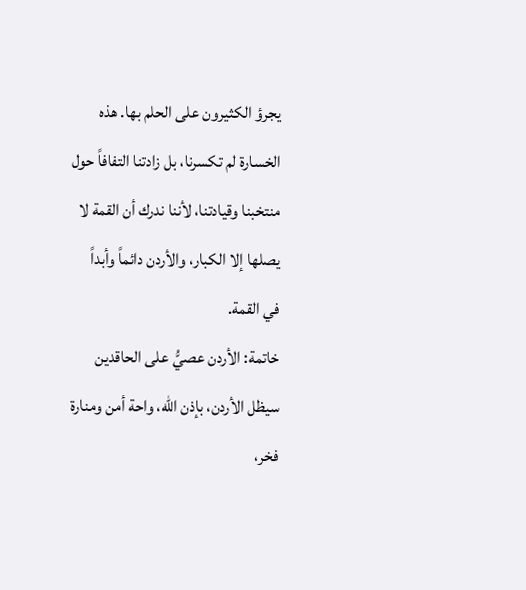يجرؤ الكثيرون على الحلم بها. هذه الخسارة لم تكسرنا، بل زادتنا التفافاً حول منتخبنا وقيادتنا، لأننا ندرك أن القمة لا يصلها إلا الكبار، والأردن دائماً وأبداً في القمة.
خاتمة: الأردن عصيُّ على الحاقدين
سيظل الأردن، بإذن الله، واحة أمن ومنارة فخر،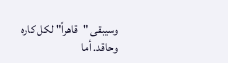وسيبقى "قاهراً" لكل كاره وحاقد. أما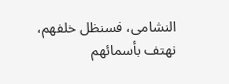النشامى، فسنظل خلفهم، نهتف بأسمائهم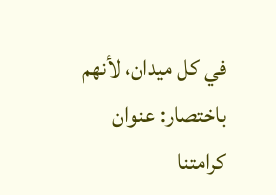في كل ميدان، لأنهم باختصار: عنوان كرامتنا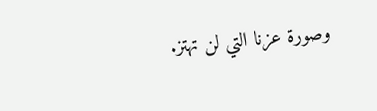وصورة عزنا التي لن تهتز.